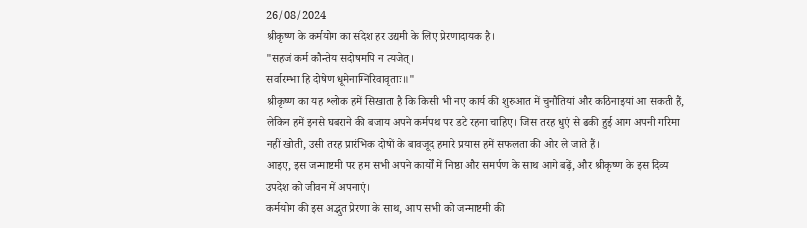26/08/2024
श्रीकृष्ण के कर्मयोग का संदेश हर उद्यमी के लिए प्रेरणादायक है।
"सहजं कर्म कौन्तेय सदोषमपि न त्यजेत्।
सर्वारम्भा हि दोषेण धूमेनाग्निरिवावृताः॥"
श्रीकृष्ण का यह श्लोक हमें सिखाता है कि किसी भी नए कार्य की शुरुआत में चुनौतियां और कठिनाइयां आ सकती हैं, लेकिन हमें इनसे घबराने की बजाय अपने कर्मपथ पर डटे रहना चाहिए। जिस तरह धुएं से ढकी हुई आग अपनी गरिमा नहीं खोती, उसी तरह प्रारंभिक दोषों के बावजूद हमारे प्रयास हमें सफलता की ओर ले जाते हैं।
आइए, इस जन्माष्टमी पर हम सभी अपने कार्यों में निष्ठा और समर्पण के साथ आगे बढ़ें, और श्रीकृष्ण के इस दिव्य उपदेश को जीवन में अपनाएं।
कर्मयोग की इस अद्भुत प्रेरणा के साथ, आप सभी को जन्माष्टमी की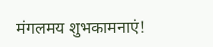मंगलमय शुभकामनाएं!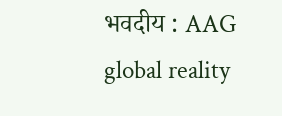भवदीय : AAG global reality